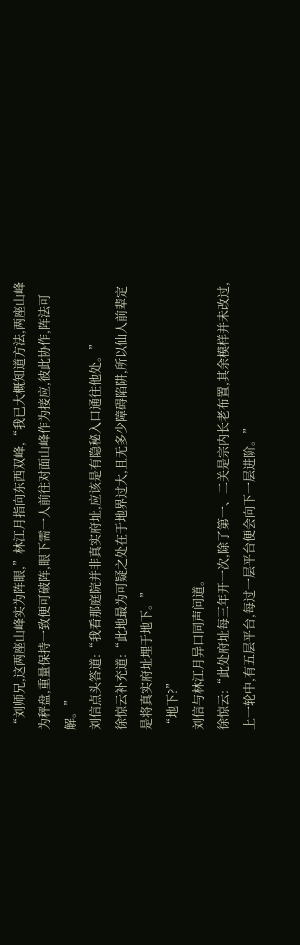“刘师兄,这两座山峰实为阵眼,”林江月指向东西双峰,“我已大概知道方法,两座山峰为秤盘,重量保持一致便可破阵,眼下需一人前往对面山峰作为接应,彼此协作,阵法可解。”
刘信点头答道:“我看那庭院并非真实府址,应该是有隐秘入口通往他处。”
徐惊云补充道:“此地最为可疑之处在于地界过大,且无多少障碍陷阱,所以仙人前辈定是将真实府址埋于地下。”
“地下?”
刘信与林江月异口同声问道。
徐惊云:“此处府址每三年开一次,除了第一、二关是宗内长老布置,其余模样并未改过,上一轮中,有五层平台,每过一层平台便会向下一层进阶。”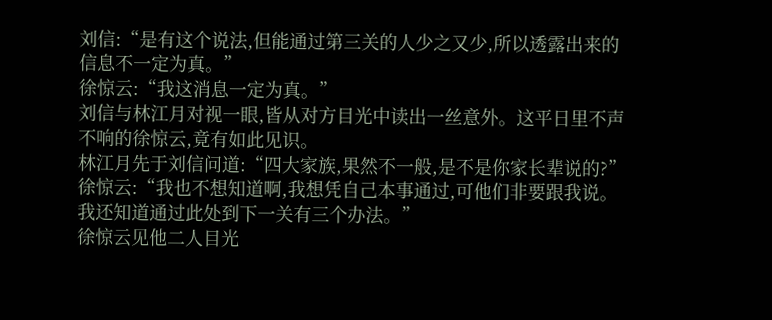刘信:“是有这个说法,但能通过第三关的人少之又少,所以透露出来的信息不一定为真。”
徐惊云:“我这消息一定为真。”
刘信与林江月对视一眼,皆从对方目光中读出一丝意外。这平日里不声不响的徐惊云,竟有如此见识。
林江月先于刘信问道:“四大家族,果然不一般,是不是你家长辈说的?”
徐惊云:“我也不想知道啊,我想凭自己本事通过,可他们非要跟我说。我还知道通过此处到下一关有三个办法。”
徐惊云见他二人目光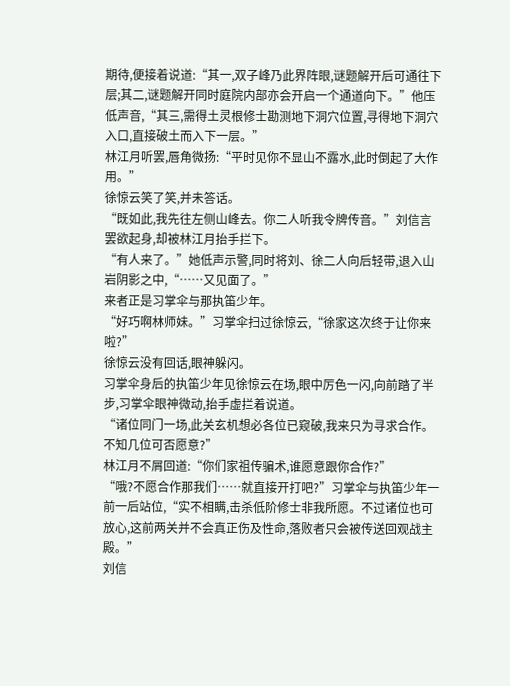期待,便接着说道:“其一,双子峰乃此界阵眼,谜题解开后可通往下层;其二,谜题解开同时庭院内部亦会开启一个通道向下。”他压低声音,“其三,需得土灵根修士勘测地下洞穴位置,寻得地下洞穴入口,直接破土而入下一层。”
林江月听罢,唇角微扬:“平时见你不显山不露水,此时倒起了大作用。”
徐惊云笑了笑,并未答话。
“既如此,我先往左侧山峰去。你二人听我令牌传音。”刘信言罢欲起身,却被林江月抬手拦下。
“有人来了。”她低声示警,同时将刘、徐二人向后轻带,退入山岩阴影之中,“……又见面了。”
来者正是习掌伞与那执笛少年。
“好巧啊林师妹。”习掌伞扫过徐惊云,“徐家这次终于让你来啦?”
徐惊云没有回话,眼神躲闪。
习掌伞身后的执笛少年见徐惊云在场,眼中厉色一闪,向前踏了半步,习掌伞眼神微动,抬手虚拦着说道。
“诸位同门一场,此关玄机想必各位已窥破,我来只为寻求合作。不知几位可否愿意?”
林江月不屑回道:“你们家祖传骗术,谁愿意跟你合作?”
“哦?不愿合作那我们……就直接开打吧?”习掌伞与执笛少年一前一后站位,“实不相瞒,击杀低阶修士非我所愿。不过诸位也可放心,这前两关并不会真正伤及性命,落败者只会被传送回观战主殿。”
刘信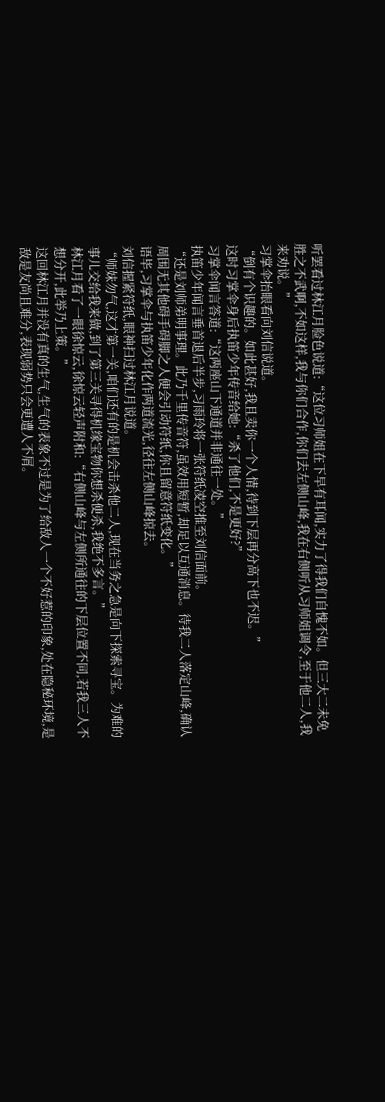听罢看过林江月脸色说道:“这位习师姐在下早有耳闻,实力了得我们自愧不如。但三大二未免胜之不武啊,不如这样,我与你们合作,你们去左侧山峰,我在右侧听从习师姐调令,至于他二人,我来劝说。”
习掌伞抬眼看向刘信说道。
“倒有个识趣的。如此甚好,我且卖你一个人情,待到下层再分高下也不迟。”
这时习掌伞身后执笛少年传音给她:“杀了他们,不是更好?”
习掌伞闻言答道:“这两座山下通道并非通往一处。”
执笛少年闻言垂首退后半步,习雨玲将一张符纸凌空推至刘信面前。
“还是刘师弟明事理。此乃千里传音符,虽效用短暂,却足以互通消息。待我二人落定山峰,确认周围无其他碍手碍脚之人便会引动符纸,你且留意符纸变化。”
语毕,习掌伞与执笛少年化作两道流光,径往左侧山峰掠去。
刘信握紧符纸,眼神扫过林江月说道。
“师妹勿气,这才第一关,咱们还有的是机会击杀他二人,现在当务之急是向下探索寻宝。为难的事儿交给我来做,到了第三关寻得机缘宝物你想杀便杀,我绝不多言。”
林江月看了一眼徐惊云,徐惊云轻声附和:“右侧山峰与左侧所通往的下层位置不同,若我三人不想分开,此举乃上策。”
这回林江月并没有真的生气,生气的表象不过是为了给敌人一个不好惹的印象,处在隐秘环境,是敌是友尚且难分,表现弱势只会更遭人不屑。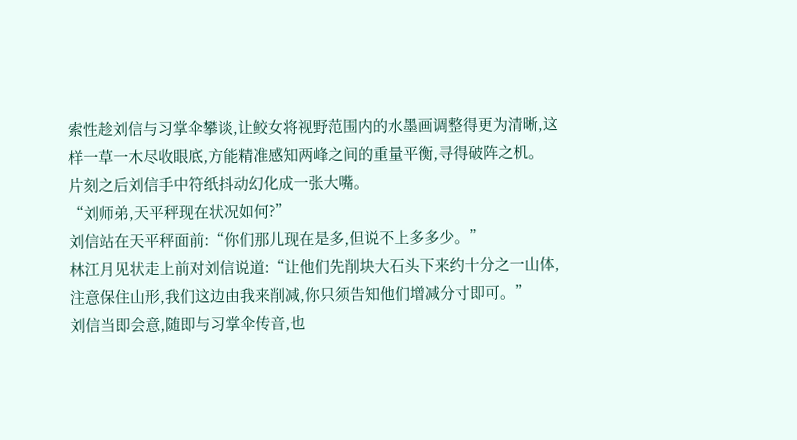索性趁刘信与习掌伞攀谈,让鲛女将视野范围内的水墨画调整得更为清晰,这样一草一木尽收眼底,方能精准感知两峰之间的重量平衡,寻得破阵之机。
片刻之后刘信手中符纸抖动幻化成一张大嘴。
“刘师弟,天平秤现在状况如何?”
刘信站在天平秤面前:“你们那儿现在是多,但说不上多多少。”
林江月见状走上前对刘信说道:“让他们先削块大石头下来约十分之一山体,注意保住山形,我们这边由我来削减,你只须告知他们增减分寸即可。”
刘信当即会意,随即与习掌伞传音,也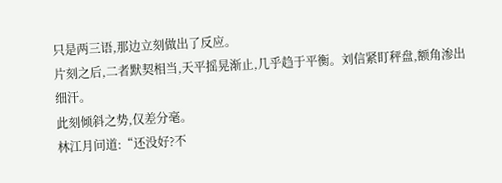只是两三语,那边立刻做出了反应。
片刻之后,二者默契相当,天平摇晃渐止,几乎趋于平衡。刘信紧盯秤盘,额角渗出细汗。
此刻倾斜之势,仅差分毫。
林江月问道:“还没好?不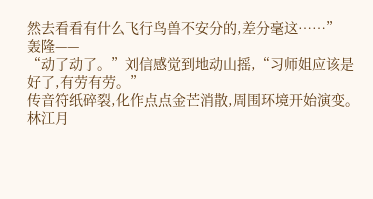然去看看有什么飞行鸟兽不安分的,差分毫这……”
轰隆——
“动了动了。”刘信感觉到地动山摇,“习师姐应该是好了,有劳有劳。”
传音符纸碎裂,化作点点金芒消散,周围环境开始演变。
林江月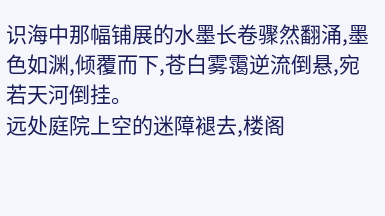识海中那幅铺展的水墨长卷骤然翻涌,墨色如渊,倾覆而下,苍白雾霭逆流倒悬,宛若天河倒挂。
远处庭院上空的迷障褪去,楼阁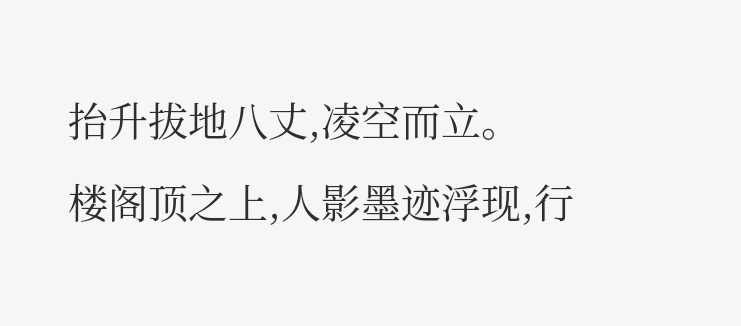抬升拔地八丈,凌空而立。
楼阁顶之上,人影墨迹浮现,行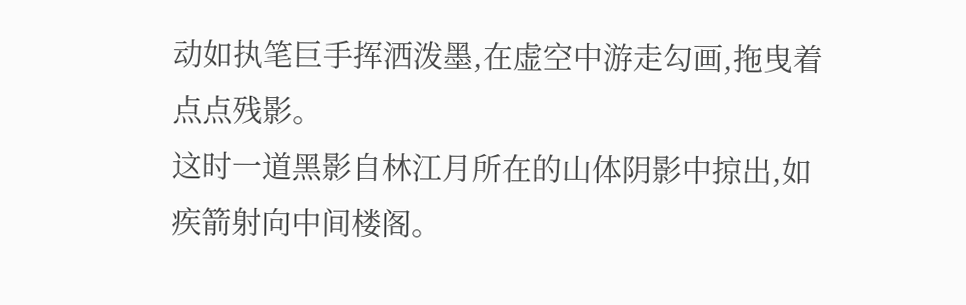动如执笔巨手挥洒泼墨,在虚空中游走勾画,拖曳着点点残影。
这时一道黑影自林江月所在的山体阴影中掠出,如疾箭射向中间楼阁。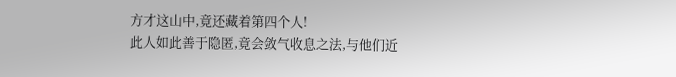方才这山中,竟还藏着第四个人!
此人如此善于隐匿,竟会敛气收息之法,与他们近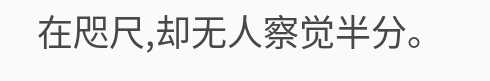在咫尺,却无人察觉半分。